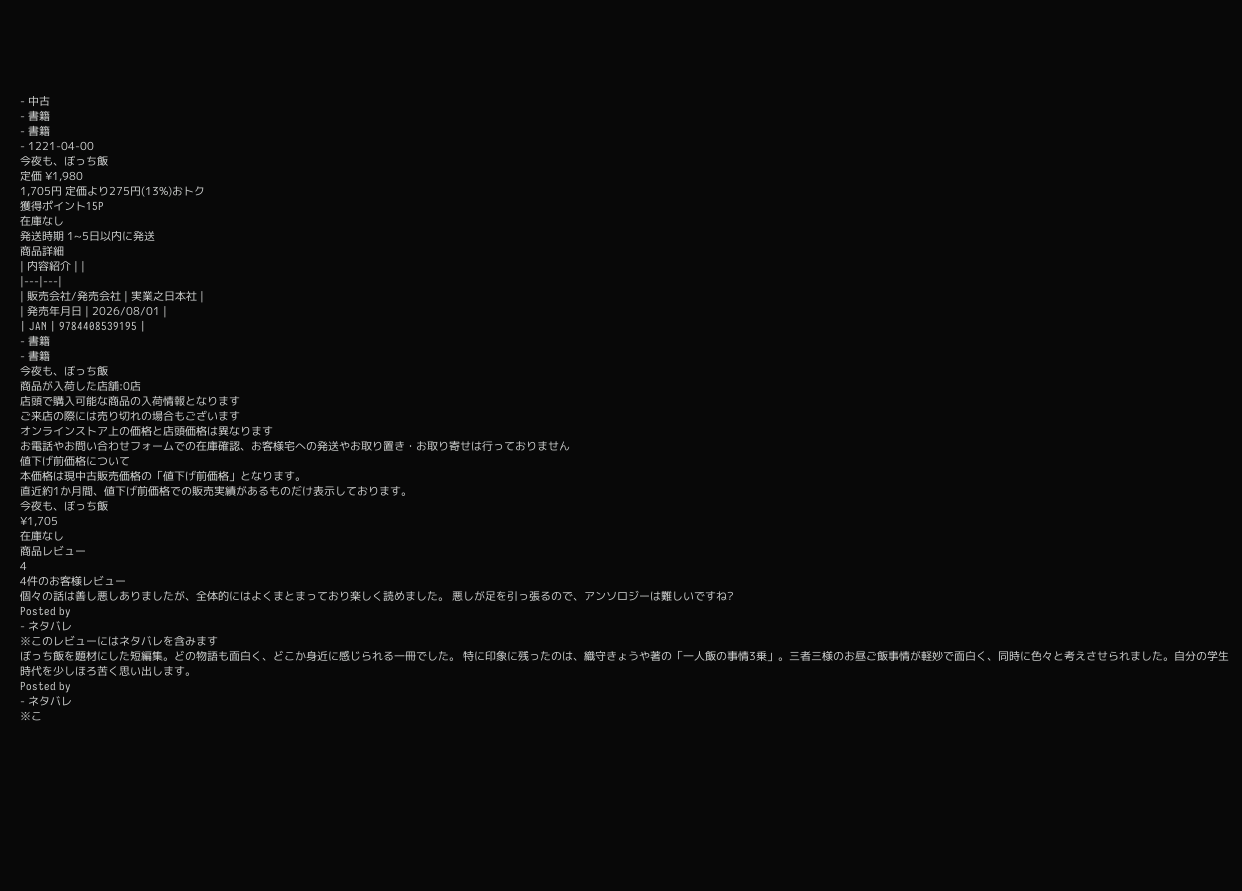- 中古
- 書籍
- 書籍
- 1221-04-00
今夜も、ぼっち飯
定価 ¥1,980
1,705円 定価より275円(13%)おトク
獲得ポイント15P
在庫なし
発送時期 1~5日以内に発送
商品詳細
| 内容紹介 | |
|---|---|
| 販売会社/発売会社 | 実業之日本社 |
| 発売年月日 | 2026/08/01 |
| JAN | 9784408539195 |
- 書籍
- 書籍
今夜も、ぼっち飯
商品が入荷した店舗:0店
店頭で購入可能な商品の入荷情報となります
ご来店の際には売り切れの場合もございます
オンラインストア上の価格と店頭価格は異なります
お電話やお問い合わせフォームでの在庫確認、お客様宅への発送やお取り置き・お取り寄せは行っておりません
値下げ前価格について
本価格は現中古販売価格の「値下げ前価格」となります。
直近約1か月間、値下げ前価格での販売実績があるものだけ表示しております。
今夜も、ぼっち飯
¥1,705
在庫なし
商品レビュー
4
4件のお客様レビュー
個々の話は善し悪しありましたが、全体的にはよくまとまっており楽しく読めました。 悪しが足を引っ張るので、アンソロジーは難しいですね?
Posted by
- ネタバレ
※このレビューにはネタバレを含みます
ぼっち飯を題材にした短編集。どの物語も面白く、どこか身近に感じられる一冊でした。 特に印象に残ったのは、織守きょうや著の「一人飯の事情3乗」。三者三様のお昼ご飯事情が軽妙で面白く、同時に色々と考えさせられました。自分の学生時代を少しほろ苦く思い出します。
Posted by
- ネタバレ
※こ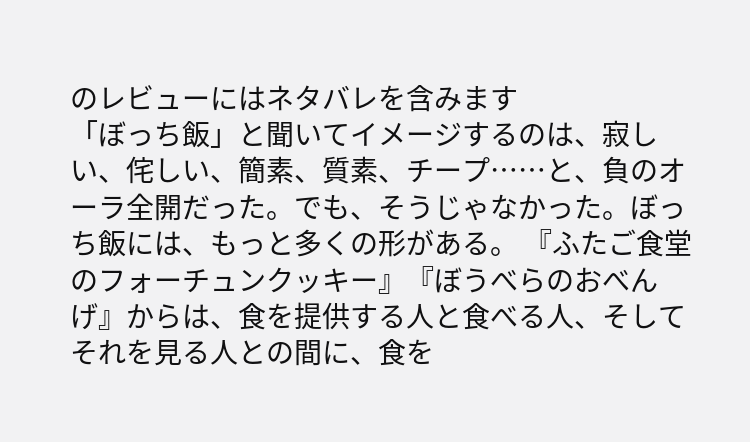のレビューにはネタバレを含みます
「ぼっち飯」と聞いてイメージするのは、寂しい、侘しい、簡素、質素、チープ……と、負のオーラ全開だった。でも、そうじゃなかった。ぼっち飯には、もっと多くの形がある。 『ふたご食堂のフォーチュンクッキー』『ぼうべらのおべんげ』からは、食を提供する人と食べる人、そしてそれを見る人との間に、食を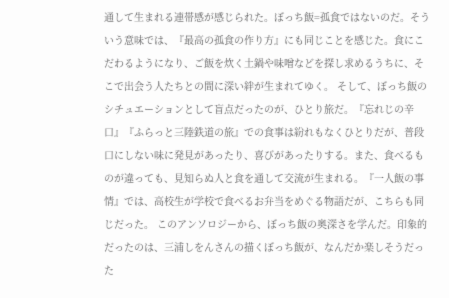通して生まれる連帯感が感じられた。ぼっち飯=孤食ではないのだ。そういう意味では、『最高の孤食の作り方』にも同じことを感じた。食にこだわるようになり、ご飯を炊く土鍋や味噌などを探し求めるうちに、そこで出会う人たちとの間に深い絆が生まれてゆく。 そして、ぼっち飯のシチュエーションとして盲点だったのが、ひとり旅だ。『忘れじの辛口』『ふらっと三陸鉄道の旅』での食事は紛れもなくひとりだが、普段口にしない味に発見があったり、喜びがあったりする。また、食べるものが違っても、見知らぬ人と食を通して交流が生まれる。『一人飯の事情』では、高校生が学校で食べるお弁当をめぐる物語だが、こちらも同じだった。 このアンソロジーから、ぼっち飯の奥深さを学んだ。印象的だったのは、三浦しをんさんの描くぼっち飯が、なんだか楽しそうだった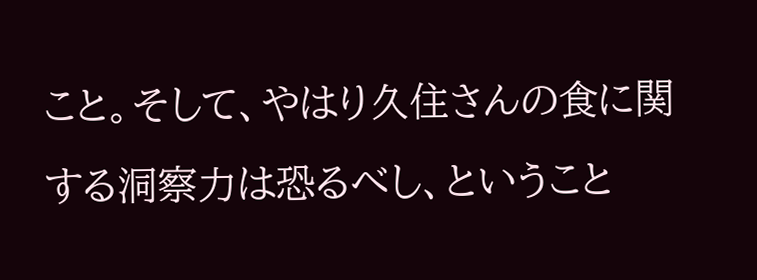こと。そして、やはり久住さんの食に関する洞察力は恐るべし、ということ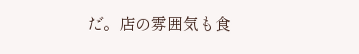だ。店の雰囲気も食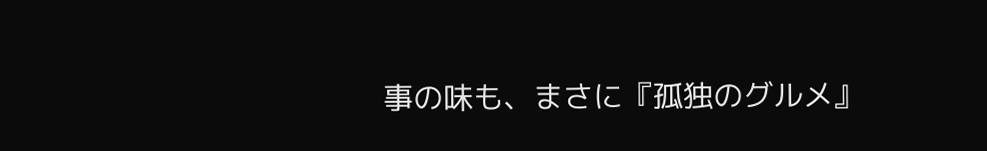事の味も、まさに『孤独のグルメ』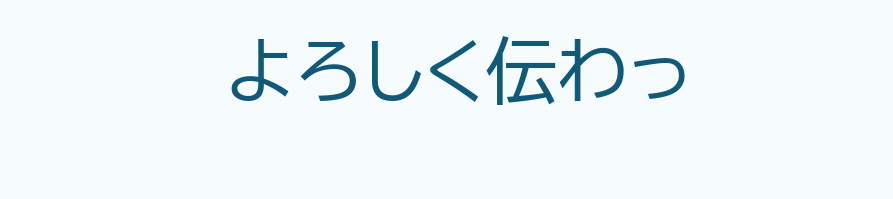よろしく伝わっ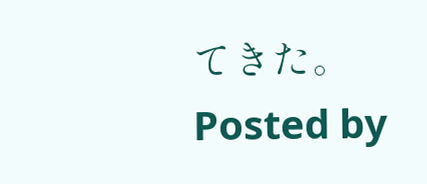てきた。
Posted by